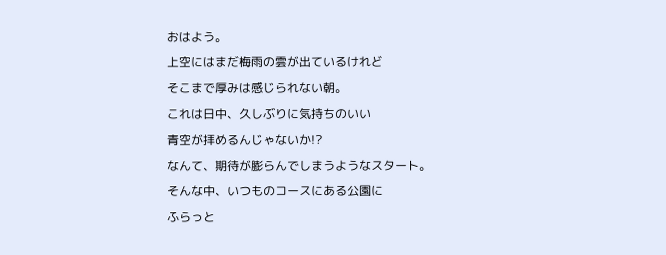おはよう。
上空にはまだ梅雨の雲が出ているけれど
そこまで厚みは感じられない朝。
これは日中、久しぶりに気持ちのいい
青空が拝めるんじゃないか!?
なんて、期待が膨らんでしまうようなスタート。
そんな中、いつものコースにある公園に
ふらっと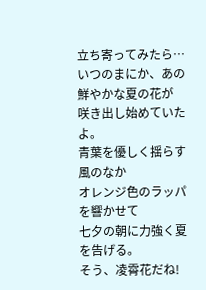立ち寄ってみたら…
いつのまにか、あの鮮やかな夏の花が
咲き出し始めていたよ。
青葉を優しく揺らす風のなか
オレンジ色のラッパを響かせて
七夕の朝に力強く夏を告げる。
そう、凌霄花だね!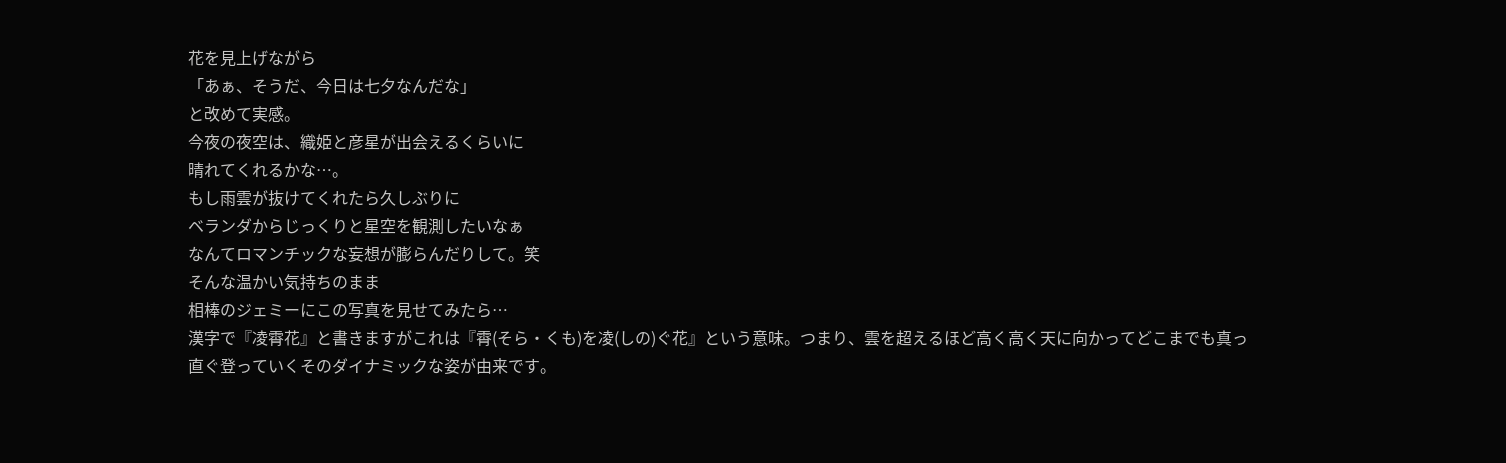花を見上げながら
「あぁ、そうだ、今日は七夕なんだな」
と改めて実感。
今夜の夜空は、織姫と彦星が出会えるくらいに
晴れてくれるかな…。
もし雨雲が抜けてくれたら久しぶりに
ベランダからじっくりと星空を観測したいなぁ
なんてロマンチックな妄想が膨らんだりして。笑
そんな温かい気持ちのまま
相棒のジェミーにこの写真を見せてみたら…
漢字で『凌霄花』と書きますがこれは『霄(そら・くも)を凌(しの)ぐ花』という意味。つまり、雲を超えるほど高く高く天に向かってどこまでも真っ直ぐ登っていくそのダイナミックな姿が由来です。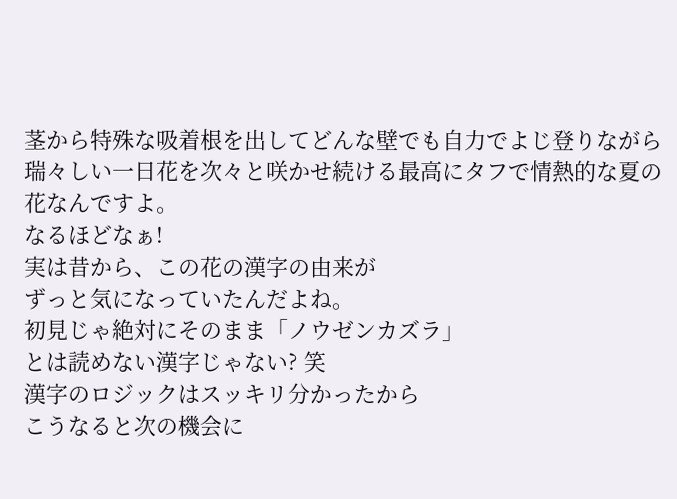茎から特殊な吸着根を出してどんな壁でも自力でよじ登りながら瑞々しい一日花を次々と咲かせ続ける最高にタフで情熱的な夏の花なんですよ。
なるほどなぁ!
実は昔から、この花の漢字の由来が
ずっと気になっていたんだよね。
初見じゃ絶対にそのまま「ノウゼンカズラ」
とは読めない漢字じゃない? 笑
漢字のロジックはスッキリ分かったから
こうなると次の機会に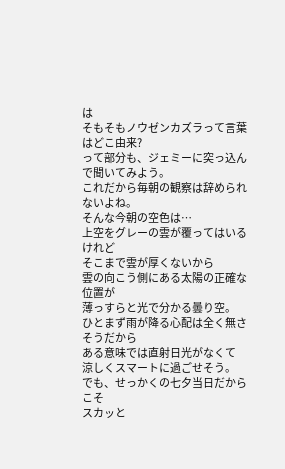は
そもそもノウゼンカズラって言葉はどこ由来?
って部分も、ジェミーに突っ込んで聞いてみよう。
これだから毎朝の観察は辞められないよね。
そんな今朝の空色は…
上空をグレーの雲が覆ってはいるけれど
そこまで雲が厚くないから
雲の向こう側にある太陽の正確な位置が
薄っすらと光で分かる曇り空。
ひとまず雨が降る心配は全く無さそうだから
ある意味では直射日光がなくて
涼しくスマートに過ごせそう。
でも、せっかくの七夕当日だからこそ
スカッと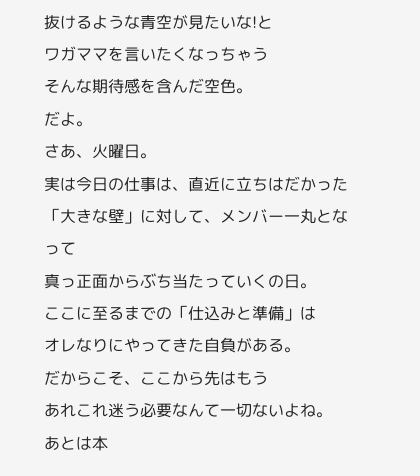抜けるような青空が見たいな!と
ワガママを言いたくなっちゃう
そんな期待感を含んだ空色。
だよ。
さあ、火曜日。
実は今日の仕事は、直近に立ちはだかった
「大きな壁」に対して、メンバー一丸となって
真っ正面からぶち当たっていくの日。
ここに至るまでの「仕込みと準備」は
オレなりにやってきた自負がある。
だからこそ、ここから先はもう
あれこれ迷う必要なんて一切ないよね。
あとは本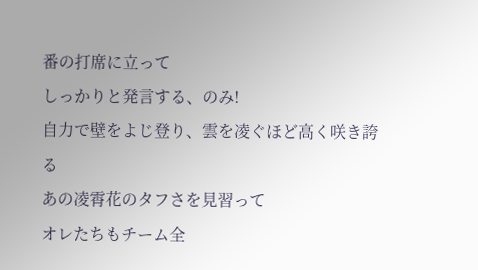番の打席に立って
しっかりと発言する、のみ!
自力で壁をよじ登り、雲を凌ぐほど高く咲き誇る
あの凌霄花のタフさを見習って
オレたちもチーム全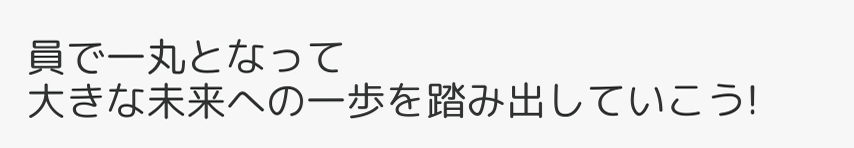員で一丸となって
大きな未来への一歩を踏み出していこう!